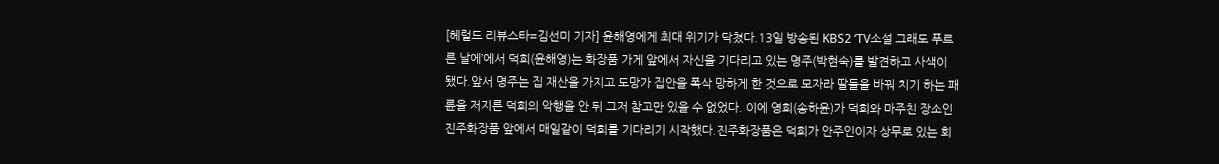[헤럴드 리뷰스타=김선미 기자] 윤해영에게 최대 위기가 닥쳤다.13일 방송된 KBS2 ‘TV소설 그래도 푸르른 날에’에서 덕희(윤해영)는 화장품 가게 앞에서 자신을 기다리고 있는 명주(박현숙)를 발견하고 사색이 됐다.앞서 명주는 집 재산을 가지고 도망가 집안을 폭삭 망하게 한 것으로 모자라 딸들을 바꿔 치기 하는 패륜을 저지른 덕희의 악행을 안 뒤 그저 참고만 있을 수 없었다. 이에 영희(송하윤)가 덕희와 마주친 장소인 진주화장품 앞에서 매일같이 덕희를 기다리기 시작했다.진주화장품은 덕희가 안주인이자 상무로 있는 회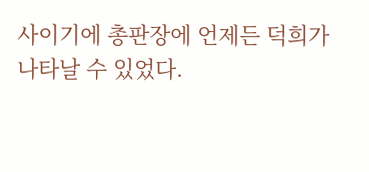사이기에 총판장에 언제든 덕희가 나타날 수 있었다.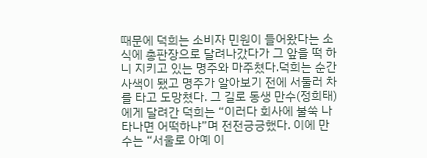때문에 덕희는 소비자 민원이 들어왔다는 소식에 총판장으로 달려나갔다가 그 앞을 떡 하니 지키고 있는 명주와 마주쳤다.덕희는 순간 사색이 됐고 명주가 알아보기 전에 서둘러 차를 타고 도망쳤다. 그 길로 동생 만수(정희태)에게 달려간 덕희는 “이러다 회사에 불쑥 나타나면 어떡하냐”며 전전긍긍했다. 이에 만수는 “서울로 아예 이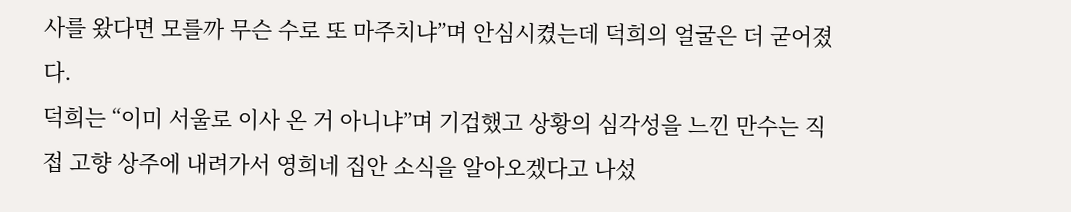사를 왔다면 모를까 무슨 수로 또 마주치냐”며 안심시켰는데 덕희의 얼굴은 더 굳어졌다.
덕희는 “이미 서울로 이사 온 거 아니냐”며 기겁했고 상황의 심각성을 느낀 만수는 직접 고향 상주에 내려가서 영희네 집안 소식을 알아오겠다고 나섰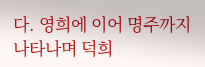다. 영희에 이어 명주까지 나타나며 덕희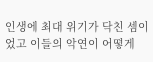인생에 최대 위기가 닥친 셈이었고 이들의 악연이 어떻게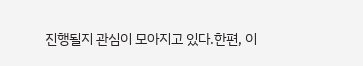진행될지 관심이 모아지고 있다.한편, 이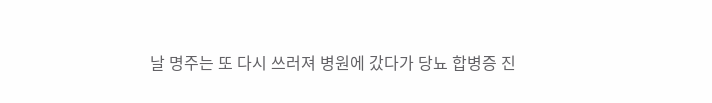날 명주는 또 다시 쓰러져 병원에 갔다가 당뇨 합병증 진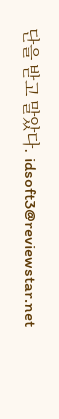단을 받고 말았다. idsoft3@reviewstar.net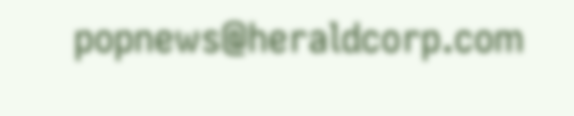popnews@heraldcorp.com